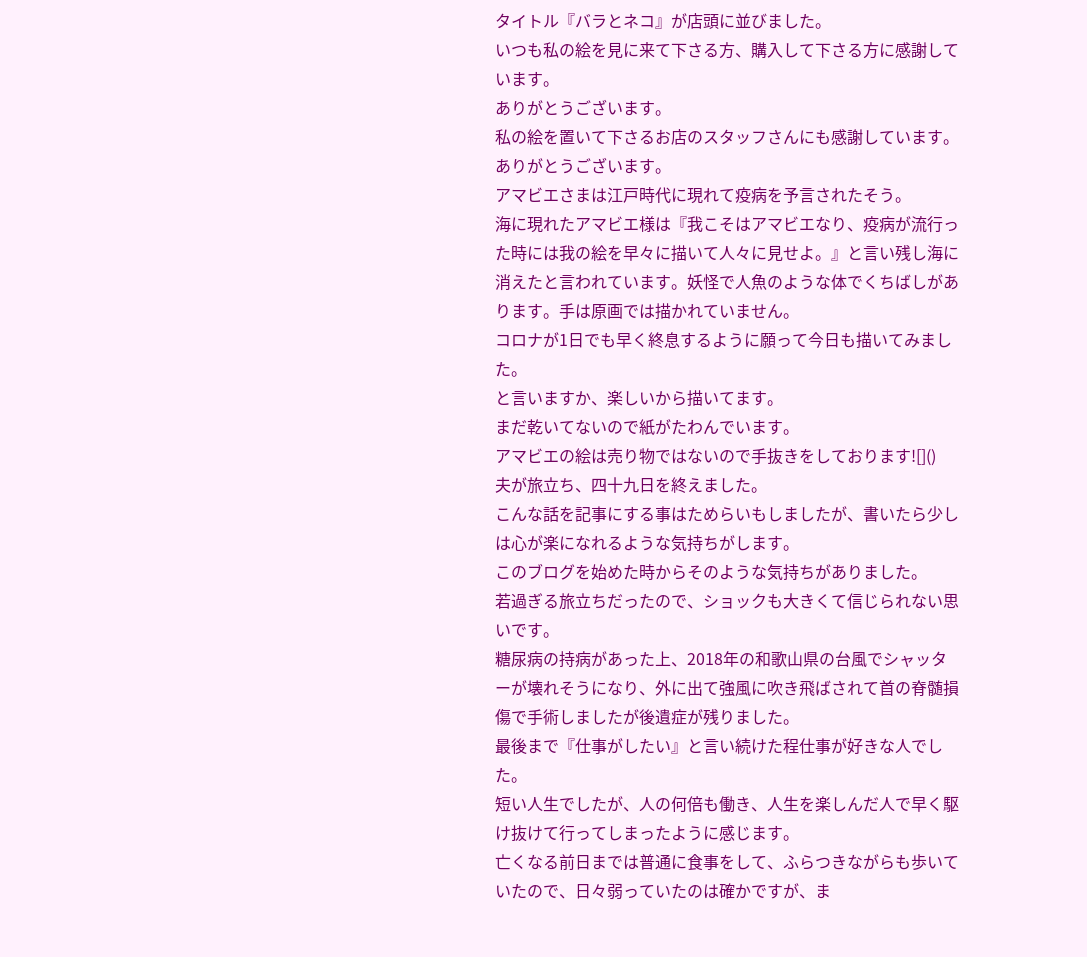タイトル『バラとネコ』が店頭に並びました。
いつも私の絵を見に来て下さる方、購入して下さる方に感謝しています。
ありがとうございます。
私の絵を置いて下さるお店のスタッフさんにも感謝しています。
ありがとうございます。
アマビエさまは江戸時代に現れて疫病を予言されたそう。
海に現れたアマビエ様は『我こそはアマビエなり、疫病が流行った時には我の絵を早々に描いて人々に見せよ。』と言い残し海に消えたと言われています。妖怪で人魚のような体でくちばしがあります。手は原画では描かれていません。
コロナが1日でも早く終息するように願って今日も描いてみました。
と言いますか、楽しいから描いてます。
まだ乾いてないので紙がたわんでいます。
アマビエの絵は売り物ではないので手抜きをしております![]()
夫が旅立ち、四十九日を終えました。
こんな話を記事にする事はためらいもしましたが、書いたら少しは心が楽になれるような気持ちがします。
このブログを始めた時からそのような気持ちがありました。
若過ぎる旅立ちだったので、ショックも大きくて信じられない思いです。
糖尿病の持病があった上、2018年の和歌山県の台風でシャッターが壊れそうになり、外に出て強風に吹き飛ばされて首の脊髄損傷で手術しましたが後遺症が残りました。
最後まで『仕事がしたい』と言い続けた程仕事が好きな人でした。
短い人生でしたが、人の何倍も働き、人生を楽しんだ人で早く駆け抜けて行ってしまったように感じます。
亡くなる前日までは普通に食事をして、ふらつきながらも歩いていたので、日々弱っていたのは確かですが、ま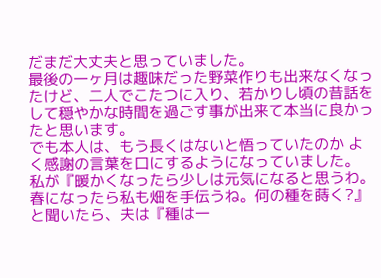だまだ大丈夫と思っていました。
最後の一ヶ月は趣味だった野菜作りも出来なくなったけど、二人でこたつに入り、若かりし頃の昔話をして穏やかな時間を過ごす事が出来て本当に良かったと思います。
でも本人は、もう長くはないと悟っていたのか よく感謝の言葉を口にするようになっていました。
私が『暖かくなったら少しは元気になると思うわ。春になったら私も畑を手伝うね。何の種を蒔く?』と聞いたら、夫は『種は一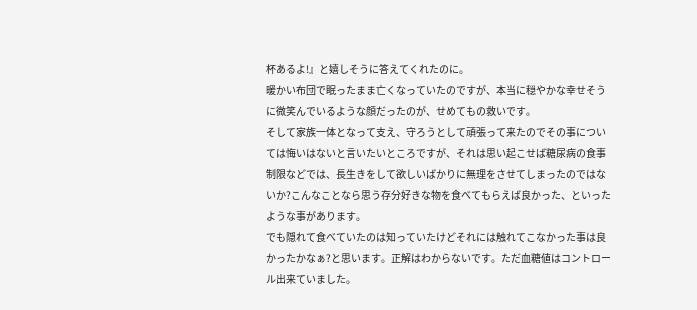杯あるよ!』と嬉しそうに答えてくれたのに。
暖かい布団で眠ったまま亡くなっていたのですが、本当に穏やかな幸せそうに微笑んでいるような顔だったのが、せめてもの救いです。
そして家族一体となって支え、守ろうとして頑張って来たのでその事については悔いはないと言いたいところですが、それは思い起こせば糖尿病の食事制限などでは、長生きをして欲しいばかりに無理をさせてしまったのではないか?こんなことなら思う存分好きな物を食べてもらえば良かった、といったような事があります。
でも隠れて食べていたのは知っていたけどそれには触れてこなかった事は良かったかなぁ?と思います。正解はわからないです。ただ血糖値はコントロール出来ていました。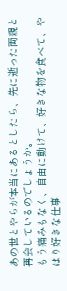あの世とやらが本当にあるとしたら、先に逝った両親と再会しているのでしょうか。
もう痛みもなく、自由に動けて、好きな物を食べて、やはり好きな仕事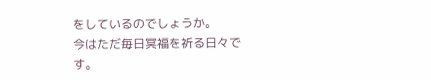をしているのでしょうか。
今はただ毎日冥福を祈る日々です。